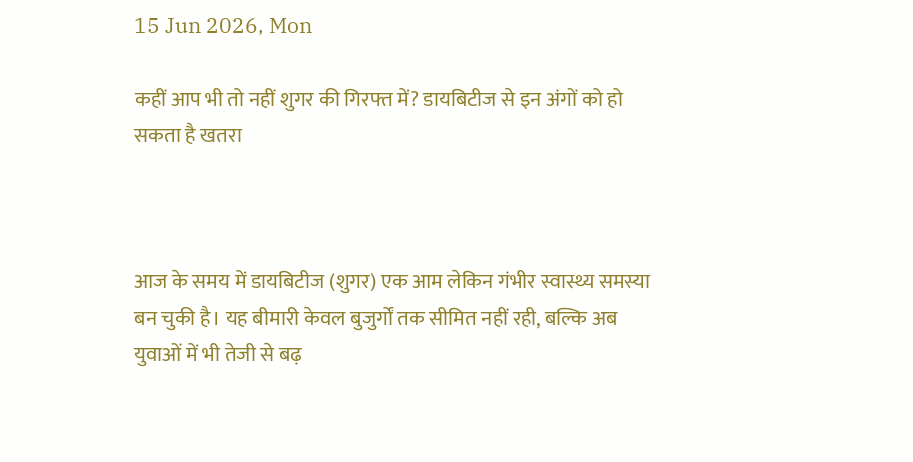15 Jun 2026, Mon

कहीं आप भी तो नहीं शुगर की गिरफ्त में? डायबिटीज से इन अंगों को हो सकता है खतरा



आज के समय में डायबिटीज (शुगर) एक आम लेकिन गंभीर स्वास्थ्य समस्या बन चुकी है। यह बीमारी केवल बुजुर्गों तक सीमित नहीं रही, बल्कि अब युवाओं में भी तेजी से बढ़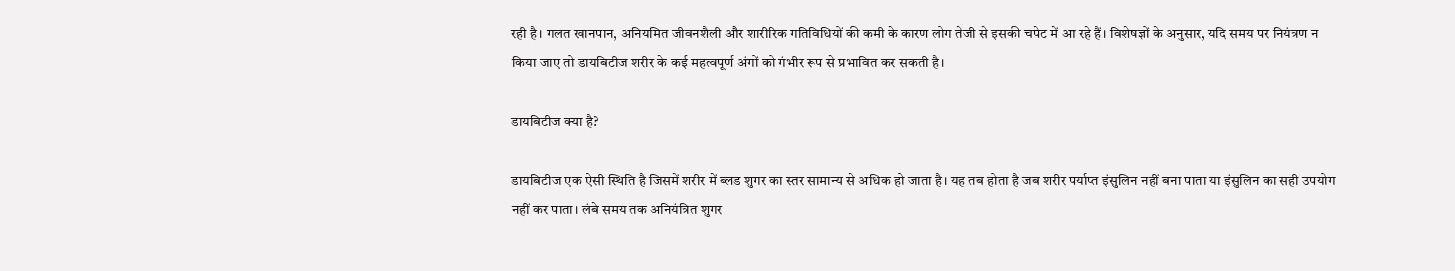रही है। गलत खानपान, अनियमित जीवनशैली और शारीरिक गतिविधियों की कमी के कारण लोग तेजी से इसकी चपेट में आ रहे हैं। विशेषज्ञों के अनुसार, यदि समय पर नियंत्रण न किया जाए तो डायबिटीज शरीर के कई महत्वपूर्ण अंगों को गंभीर रूप से प्रभावित कर सकती है।

डायबिटीज क्या है?

डायबिटीज एक ऐसी स्थिति है जिसमें शरीर में ब्लड शुगर का स्तर सामान्य से अधिक हो जाता है। यह तब होता है जब शरीर पर्याप्त इंसुलिन नहीं बना पाता या इंसुलिन का सही उपयोग नहीं कर पाता। लंबे समय तक अनियंत्रित शुगर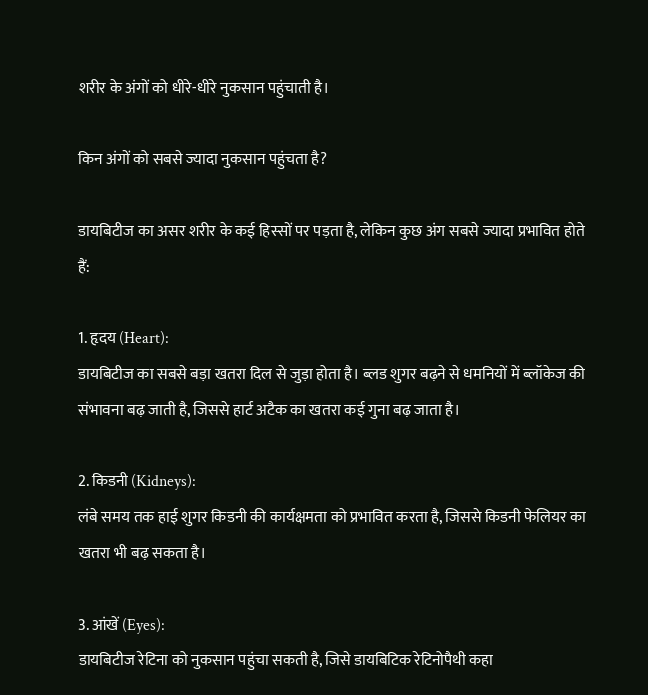शरीर के अंगों को धीरे-धीरे नुकसान पहुंचाती है।

किन अंगों को सबसे ज्यादा नुकसान पहुंचता है?

डायबिटीज का असर शरीर के कई हिस्सों पर पड़ता है, लेकिन कुछ अंग सबसे ज्यादा प्रभावित होते हैं:

1. हृदय (Heart):
डायबिटीज का सबसे बड़ा खतरा दिल से जुड़ा होता है। ब्लड शुगर बढ़ने से धमनियों में ब्लॉकेज की संभावना बढ़ जाती है, जिससे हार्ट अटैक का खतरा कई गुना बढ़ जाता है।

2. किडनी (Kidneys):
लंबे समय तक हाई शुगर किडनी की कार्यक्षमता को प्रभावित करता है, जिससे किडनी फेलियर का खतरा भी बढ़ सकता है।

3. आंखें (Eyes):
डायबिटीज रेटिना को नुकसान पहुंचा सकती है, जिसे डायबिटिक रेटिनोपैथी कहा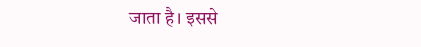जाता है। इससे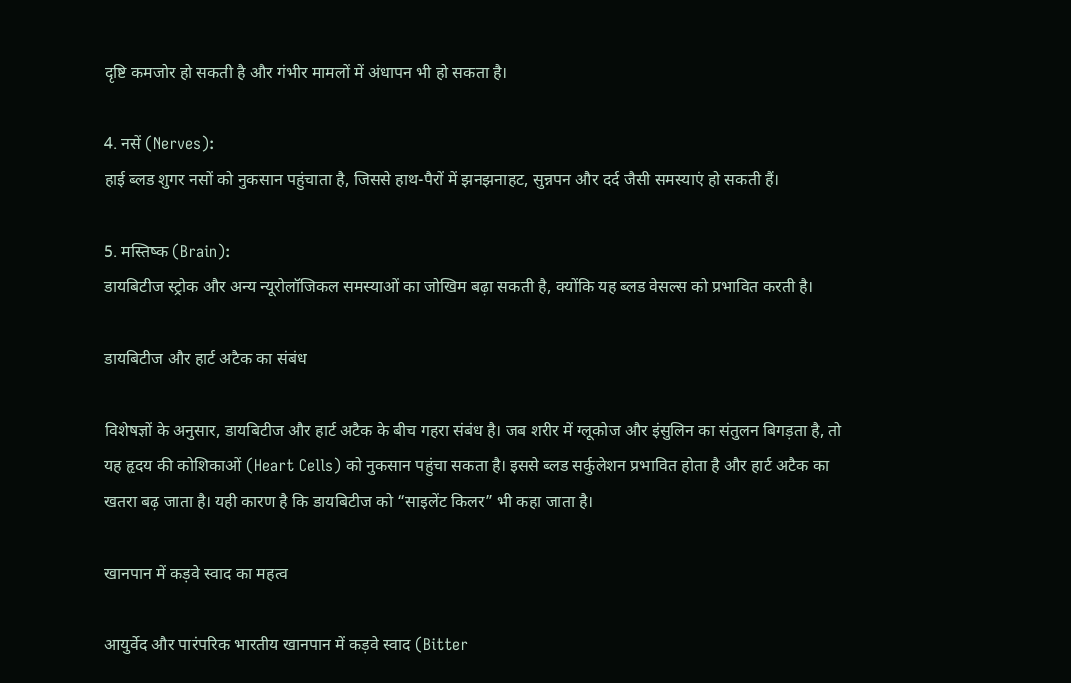दृष्टि कमजोर हो सकती है और गंभीर मामलों में अंधापन भी हो सकता है।

4. नसें (Nerves):
हाई ब्लड शुगर नसों को नुकसान पहुंचाता है, जिससे हाथ-पैरों में झनझनाहट, सुन्नपन और दर्द जैसी समस्याएं हो सकती हैं।

5. मस्तिष्क (Brain):
डायबिटीज स्ट्रोक और अन्य न्यूरोलॉजिकल समस्याओं का जोखिम बढ़ा सकती है, क्योंकि यह ब्लड वेसल्स को प्रभावित करती है।

डायबिटीज और हार्ट अटैक का संबंध

विशेषज्ञों के अनुसार, डायबिटीज और हार्ट अटैक के बीच गहरा संबंध है। जब शरीर में ग्लूकोज और इंसुलिन का संतुलन बिगड़ता है, तो यह हृदय की कोशिकाओं (Heart Cells) को नुकसान पहुंचा सकता है। इससे ब्लड सर्कुलेशन प्रभावित होता है और हार्ट अटैक का खतरा बढ़ जाता है। यही कारण है कि डायबिटीज को “साइलेंट किलर” भी कहा जाता है।

खानपान में कड़वे स्वाद का महत्व

आयुर्वेद और पारंपरिक भारतीय खानपान में कड़वे स्वाद (Bitter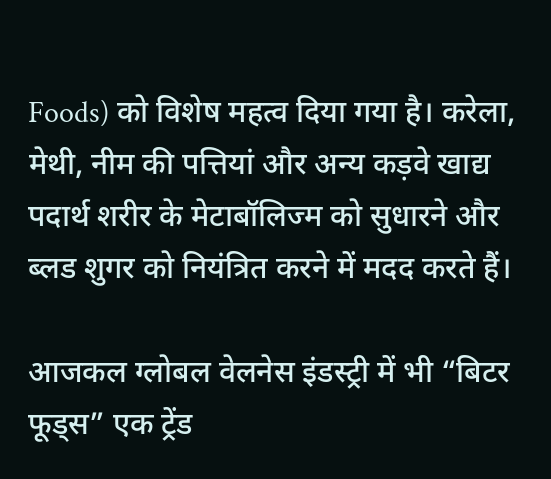Foods) को विशेष महत्व दिया गया है। करेला, मेथी, नीम की पत्तियां और अन्य कड़वे खाद्य पदार्थ शरीर के मेटाबॉलिज्म को सुधारने और ब्लड शुगर को नियंत्रित करने में मदद करते हैं।

आजकल ग्लोबल वेलनेस इंडस्ट्री में भी “बिटर फूड्स” एक ट्रेंड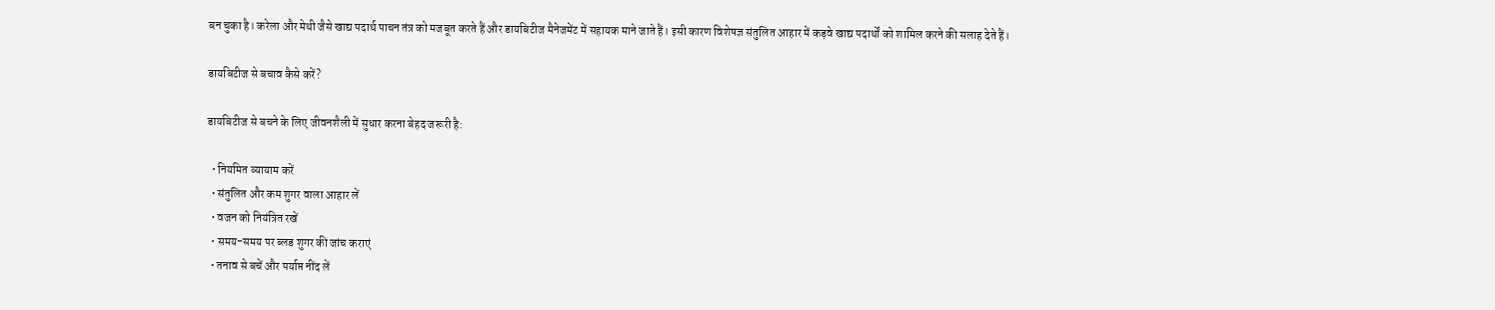बन चुका है। करेला और मेथी जैसे खाद्य पदार्थ पाचन तंत्र को मजबूत करते हैं और डायबिटीज मैनेजमेंट में सहायक माने जाते हैं। इसी कारण विशेषज्ञ संतुलित आहार में कड़वे खाद्य पदार्थों को शामिल करने की सलाह देते हैं।

डायबिटीज से बचाव कैसे करें?

डायबिटीज से बचने के लिए जीवनशैली में सुधार करना बेहद जरूरी है:

  • नियमित व्यायाम करें
  • संतुलित और कम शुगर वाला आहार लें
  • वजन को नियंत्रित रखें
  • समय-समय पर ब्लड शुगर की जांच कराएं
  • तनाव से बचें और पर्याप्त नींद लें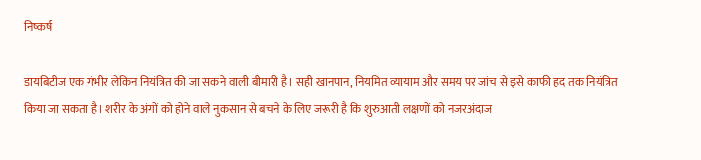निष्कर्ष

डायबिटीज एक गंभीर लेकिन नियंत्रित की जा सकने वाली बीमारी है। सही खानपान, नियमित व्यायाम और समय पर जांच से इसे काफी हद तक नियंत्रित किया जा सकता है। शरीर के अंगों को होने वाले नुकसान से बचने के लिए जरूरी है कि शुरुआती लक्षणों को नजरअंदाज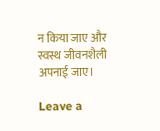न किया जाए और स्वस्थ जीवनशैली अपनाई जाए।

Leave a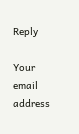Reply

Your email address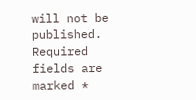will not be published. Required fields are marked *